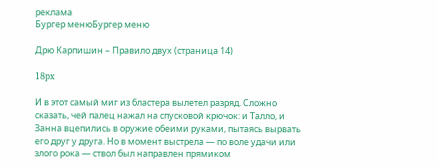реклама
Бургер менюБургер меню

Дрю Карпишин – Правило двух (страница 14)

18px

И в этот самый миг из бластера вылетел разряд. Сложно сказать, чей палец нажал на спусковой крючок: и Талло, и Занна вцепились в оружие обеими руками, пытаясь вырвать его друг у друга. Но в момент выстрела — по воле удачи или злого рока — ствол был направлен прямиком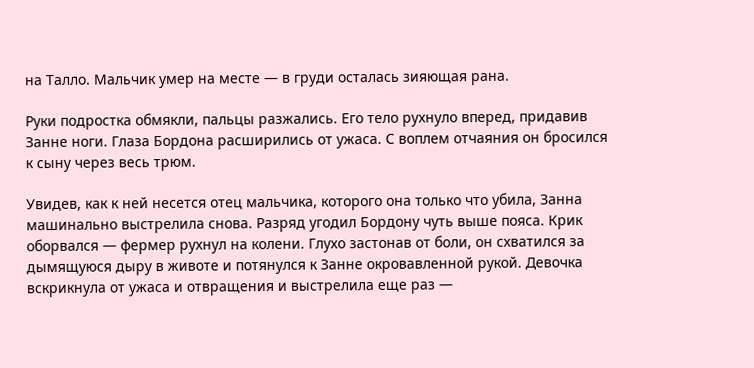на Талло. Мальчик умер на месте — в груди осталась зияющая рана.

Руки подростка обмякли, пальцы разжались. Его тело рухнуло вперед, придавив Занне ноги. Глаза Бордона расширились от ужаса. С воплем отчаяния он бросился к сыну через весь трюм.

Увидев, как к ней несется отец мальчика, которого она только что убила, Занна машинально выстрелила снова. Разряд угодил Бордону чуть выше пояса. Крик оборвался — фермер рухнул на колени. Глухо застонав от боли, он схватился за дымящуюся дыру в животе и потянулся к Занне окровавленной рукой. Девочка вскрикнула от ужаса и отвращения и выстрелила еще раз —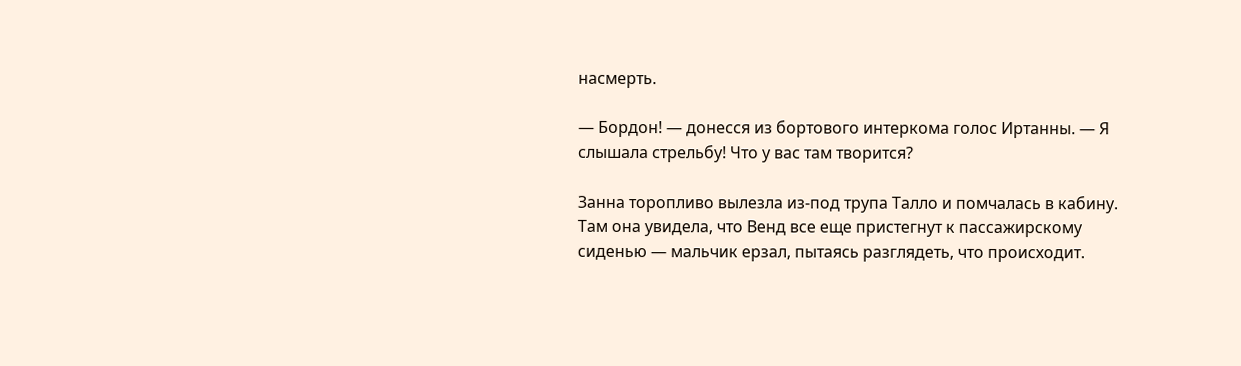насмерть.

— Бордон! — донесся из бортового интеркома голос Иртанны. — Я слышала стрельбу! Что у вас там творится?

Занна торопливо вылезла из-под трупа Талло и помчалась в кабину. Там она увидела, что Венд все еще пристегнут к пассажирскому сиденью — мальчик ерзал, пытаясь разглядеть, что происходит.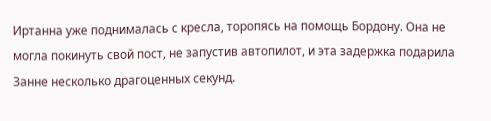Иртанна уже поднималась с кресла, торопясь на помощь Бордону. Она не могла покинуть свой пост, не запустив автопилот, и эта задержка подарила Занне несколько драгоценных секунд.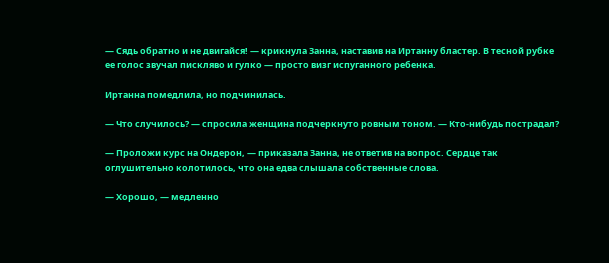— Сядь обратно и не двигайся! — крикнула Занна, наставив на Иртанну бластер. В тесной рубке ее голос звучал пискляво и гулко — просто визг испуганного ребенка.

Иртанна помедлила, но подчинилась.

— Что случилось? — спросила женщина подчеркнуто ровным тоном. — Кто-нибудь пострадал?

— Проложи курс на Ондерон, — приказала Занна, не ответив на вопрос. Сердце так оглушительно колотилось, что она едва слышала собственные слова.

— Хорошо, — медленно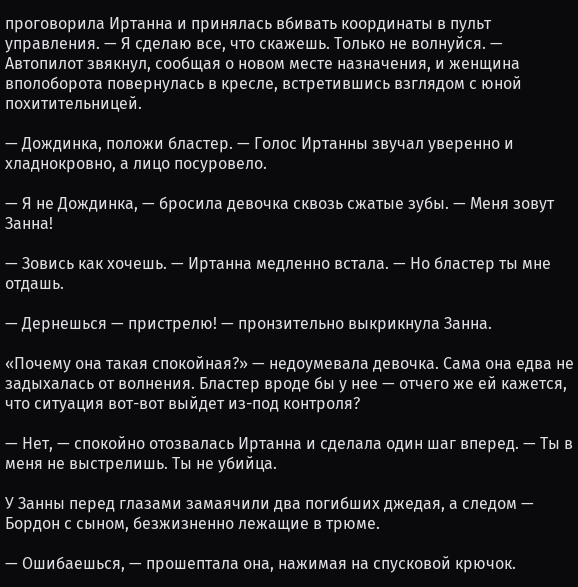проговорила Иртанна и принялась вбивать координаты в пульт управления. — Я сделаю все, что скажешь. Только не волнуйся. — Автопилот звякнул, сообщая о новом месте назначения, и женщина вполоборота повернулась в кресле, встретившись взглядом с юной похитительницей.

— Дождинка, положи бластер. — Голос Иртанны звучал уверенно и хладнокровно, а лицо посуровело.

— Я не Дождинка, — бросила девочка сквозь сжатые зубы. — Меня зовут Занна!

— Зовись как хочешь. — Иртанна медленно встала. — Но бластер ты мне отдашь.

— Дернешься — пристрелю! — пронзительно выкрикнула Занна.

«Почему она такая спокойная?» — недоумевала девочка. Сама она едва не задыхалась от волнения. Бластер вроде бы у нее — отчего же ей кажется, что ситуация вот-вот выйдет из-под контроля?

— Нет, — спокойно отозвалась Иртанна и сделала один шаг вперед. — Ты в меня не выстрелишь. Ты не убийца.

У Занны перед глазами замаячили два погибших джедая, а следом — Бордон с сыном, безжизненно лежащие в трюме.

— Ошибаешься, — прошептала она, нажимая на спусковой крючок.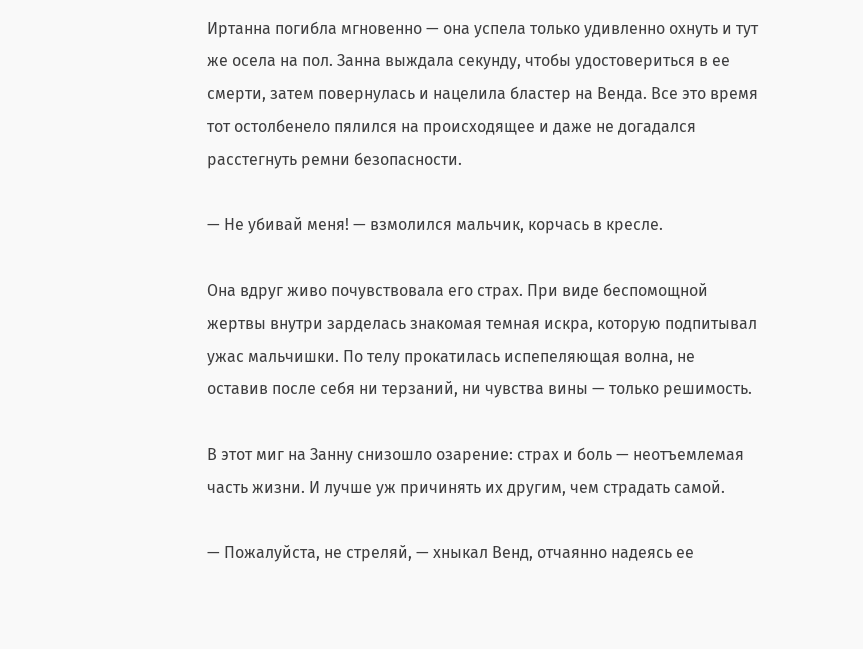Иртанна погибла мгновенно — она успела только удивленно охнуть и тут же осела на пол. Занна выждала секунду, чтобы удостовериться в ее смерти, затем повернулась и нацелила бластер на Венда. Все это время тот остолбенело пялился на происходящее и даже не догадался расстегнуть ремни безопасности.

— Не убивай меня! — взмолился мальчик, корчась в кресле.

Она вдруг живо почувствовала его страх. При виде беспомощной жертвы внутри зарделась знакомая темная искра, которую подпитывал ужас мальчишки. По телу прокатилась испепеляющая волна, не оставив после себя ни терзаний, ни чувства вины — только решимость.

В этот миг на Занну снизошло озарение: страх и боль — неотъемлемая часть жизни. И лучше уж причинять их другим, чем страдать самой.

— Пожалуйста, не стреляй, — хныкал Венд, отчаянно надеясь ее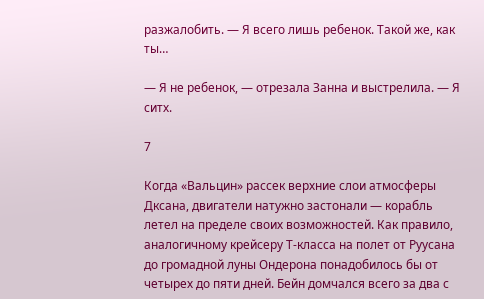разжалобить. — Я всего лишь ребенок. Такой же, как ты…

— Я не ребенок, — отрезала Занна и выстрелила. — Я ситх.

7

Когда «Вальцин» рассек верхние слои атмосферы Дксана, двигатели натужно застонали — корабль летел на пределе своих возможностей. Как правило, аналогичному крейсеру Т-класса на полет от Руусана до громадной луны Ондерона понадобилось бы от четырех до пяти дней. Бейн домчался всего за два с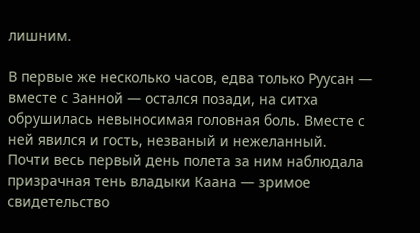лишним.

В первые же несколько часов, едва только Руусан — вместе с Занной — остался позади, на ситха обрушилась невыносимая головная боль. Вместе с ней явился и гость, незваный и нежеланный. Почти весь первый день полета за ним наблюдала призрачная тень владыки Каана — зримое свидетельство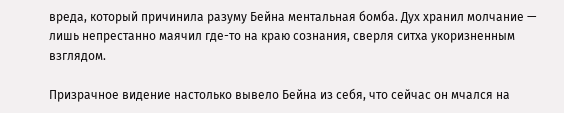вреда, который причинила разуму Бейна ментальная бомба. Дух хранил молчание — лишь непрестанно маячил где-то на краю сознания, сверля ситха укоризненным взглядом.

Призрачное видение настолько вывело Бейна из себя, что сейчас он мчался на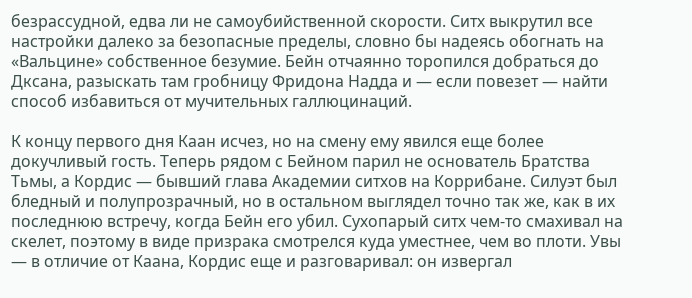безрассудной, едва ли не самоубийственной скорости. Ситх выкрутил все настройки далеко за безопасные пределы, словно бы надеясь обогнать на «Вальцине» собственное безумие. Бейн отчаянно торопился добраться до Дксана, разыскать там гробницу Фридона Надда и — если повезет — найти способ избавиться от мучительных галлюцинаций.

К концу первого дня Каан исчез, но на смену ему явился еще более докучливый гость. Теперь рядом с Бейном парил не основатель Братства Тьмы, а Кордис — бывший глава Академии ситхов на Коррибане. Силуэт был бледный и полупрозрачный, но в остальном выглядел точно так же, как в их последнюю встречу, когда Бейн его убил. Сухопарый ситх чем-то смахивал на скелет, поэтому в виде призрака смотрелся куда уместнее, чем во плоти. Увы — в отличие от Каана, Кордис еще и разговаривал: он извергал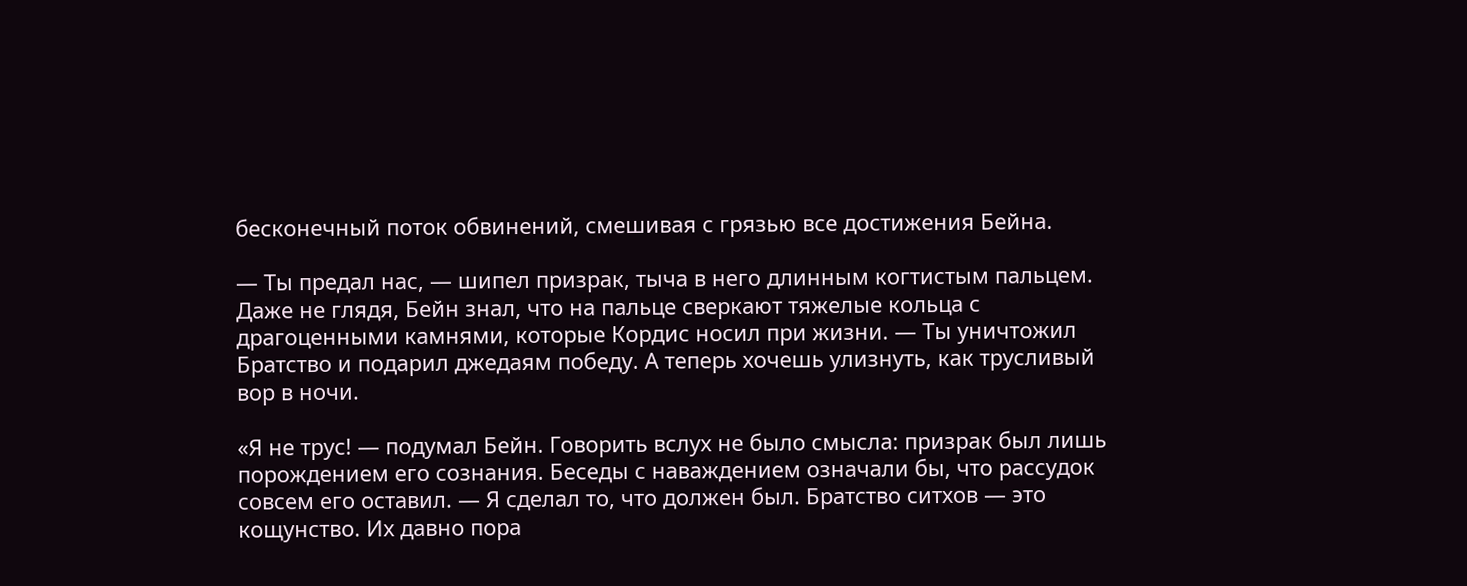бесконечный поток обвинений, смешивая с грязью все достижения Бейна.

— Ты предал нас, — шипел призрак, тыча в него длинным когтистым пальцем. Даже не глядя, Бейн знал, что на пальце сверкают тяжелые кольца с драгоценными камнями, которые Кордис носил при жизни. — Ты уничтожил Братство и подарил джедаям победу. А теперь хочешь улизнуть, как трусливый вор в ночи.

«Я не трус! — подумал Бейн. Говорить вслух не было смысла: призрак был лишь порождением его сознания. Беседы с наваждением означали бы, что рассудок совсем его оставил. — Я сделал то, что должен был. Братство ситхов — это кощунство. Их давно пора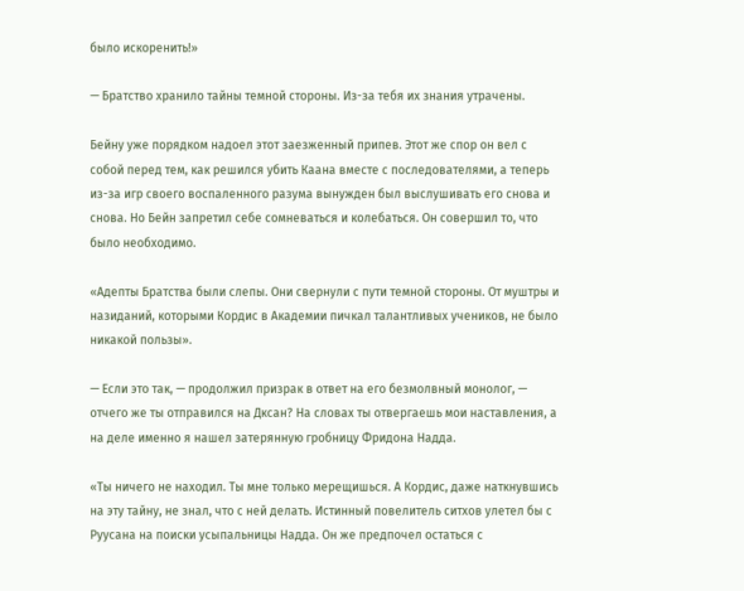было искоренить!»

— Братство хранило тайны темной стороны. Из-за тебя их знания утрачены.

Бейну уже порядком надоел этот заезженный припев. Этот же спор он вел с собой перед тем, как решился убить Каана вместе с последователями, а теперь из-за игр своего воспаленного разума вынужден был выслушивать его снова и снова. Но Бейн запретил себе сомневаться и колебаться. Он совершил то, что было необходимо.

«Адепты Братства были слепы. Они свернули с пути темной стороны. От муштры и назиданий, которыми Кордис в Академии пичкал талантливых учеников, не было никакой пользы».

— Если это так, — продолжил призрак в ответ на его безмолвный монолог, — отчего же ты отправился на Дксан? На словах ты отвергаешь мои наставления, а на деле именно я нашел затерянную гробницу Фридона Надда.

«Ты ничего не находил. Ты мне только мерещишься. А Кордис, даже наткнувшись на эту тайну, не знал, что с ней делать. Истинный повелитель ситхов улетел бы с Руусана на поиски усыпальницы Надда. Он же предпочел остаться с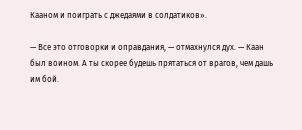Кааном и поиграть с джедаями в солдатиков».

— Все это отговорки и оправдания, — отмахнулся дух. — Каан был воином. А ты скорее будешь прятаться от врагов, чем дашь им бой.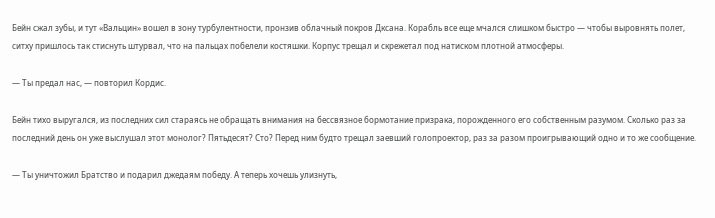Бейн сжал зубы, и тут «Вальцин» вошел в зону турбулентности, пронзив облачный покров Дксана. Корабль все еще мчался слишком быстро — чтобы выровнять полет, ситху пришлось так стиснуть штурвал, что на пальцах побелели костяшки. Корпус трещал и скрежетал под натиском плотной атмосферы.

— Ты предал нас, — повторил Кордис.

Бейн тихо выругался, из последних сил стараясь не обращать внимания на бессвязное бормотание призрака, порожденного его собственным разумом. Сколько раз за последний день он уже выслушал этот монолог? Пятьдесят? Сто? Перед ним будто трещал заевший голопроектор, раз за разом проигрывающий одно и то же сообщение.

— Ты уничтожил Братство и подарил джедаям победу. А теперь хочешь улизнуть,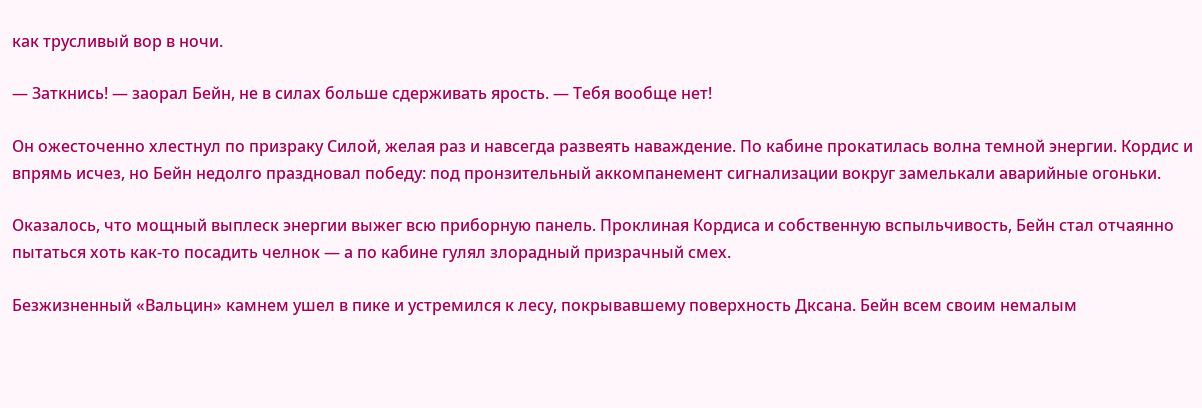как трусливый вор в ночи.

— Заткнись! — заорал Бейн, не в силах больше сдерживать ярость. — Тебя вообще нет!

Он ожесточенно хлестнул по призраку Силой, желая раз и навсегда развеять наваждение. По кабине прокатилась волна темной энергии. Кордис и впрямь исчез, но Бейн недолго праздновал победу: под пронзительный аккомпанемент сигнализации вокруг замелькали аварийные огоньки.

Оказалось, что мощный выплеск энергии выжег всю приборную панель. Проклиная Кордиса и собственную вспыльчивость, Бейн стал отчаянно пытаться хоть как-то посадить челнок — а по кабине гулял злорадный призрачный смех.

Безжизненный «Вальцин» камнем ушел в пике и устремился к лесу, покрывавшему поверхность Дксана. Бейн всем своим немалым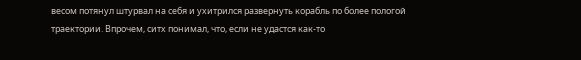весом потянул штурвал на себя и ухитрился развернуть корабль по более пологой траектории. Впрочем, ситх понимал, что, если не удастся как-то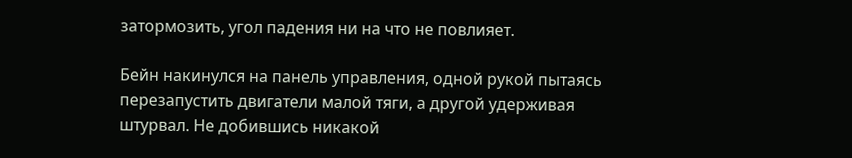затормозить, угол падения ни на что не повлияет.

Бейн накинулся на панель управления, одной рукой пытаясь перезапустить двигатели малой тяги, а другой удерживая штурвал. Не добившись никакой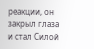реакции, он закрыл глаза и стал Силой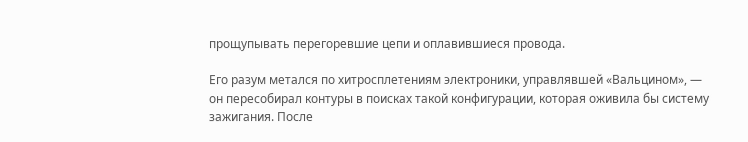прощупывать перегоревшие цепи и оплавившиеся провода.

Его разум метался по хитросплетениям электроники, управлявшей «Вальцином», — он пересобирал контуры в поисках такой конфигурации, которая оживила бы систему зажигания. После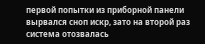первой попытки из приборной панели вырвался сноп искр, зато на второй раз система отозвалась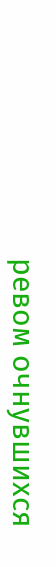ревом очнувшихся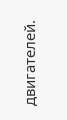двигателей.